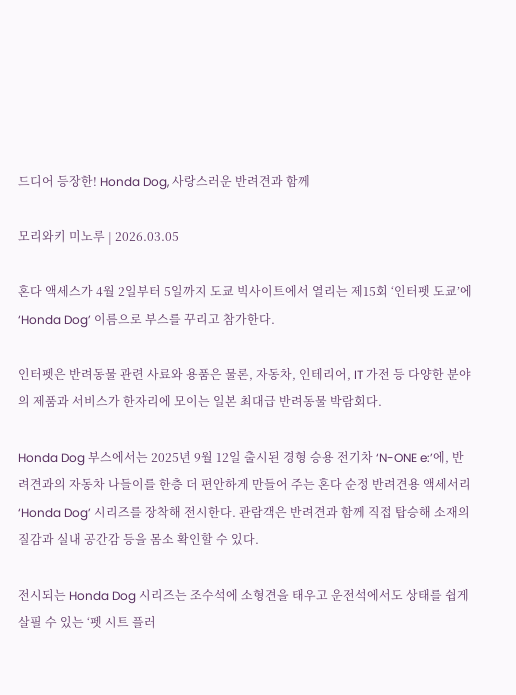드디어 등장한! Honda Dog, 사랑스러운 반려견과 함께

모리와키 미노루 | 2026.03.05

혼다 액세스가 4월 2일부터 5일까지 도쿄 빅사이트에서 열리는 제15회 ‘인터펫 도쿄’에 ‘Honda Dog’ 이름으로 부스를 꾸리고 참가한다.

인터펫은 반려동물 관련 사료와 용품은 물론, 자동차, 인테리어, IT 가전 등 다양한 분야의 제품과 서비스가 한자리에 모이는 일본 최대급 반려동물 박람회다.

Honda Dog 부스에서는 2025년 9월 12일 출시된 경형 승용 전기차 ‘N-ONE e:’에, 반려견과의 자동차 나들이를 한층 더 편안하게 만들어 주는 혼다 순정 반려견용 액세서리 ‘Honda Dog’ 시리즈를 장착해 전시한다. 관람객은 반려견과 함께 직접 탑승해 소재의 질감과 실내 공간감 등을 몸소 확인할 수 있다.

전시되는 Honda Dog 시리즈는 조수석에 소형견을 태우고 운전석에서도 상태를 쉽게 살필 수 있는 ‘펫 시트 플러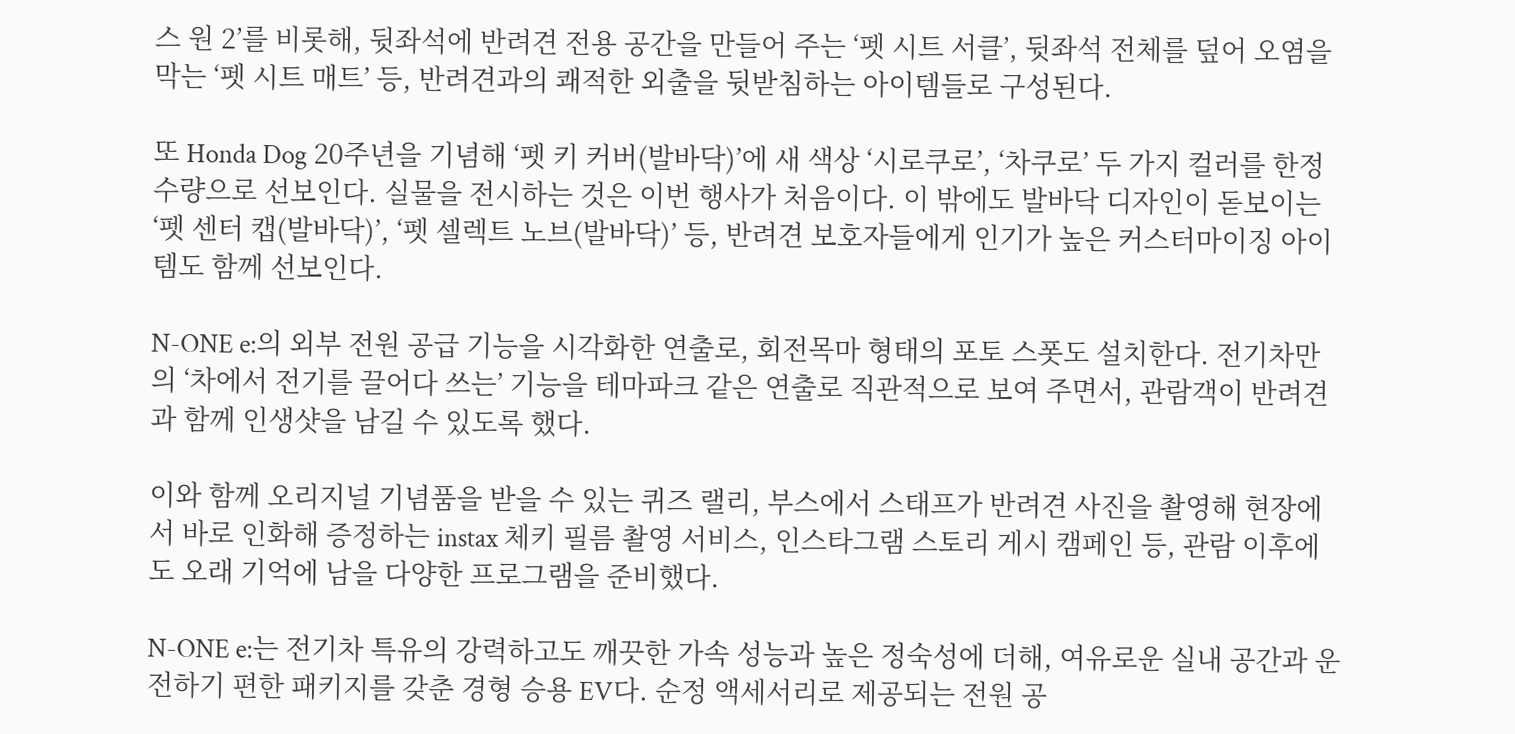스 원 2’를 비롯해, 뒷좌석에 반려견 전용 공간을 만들어 주는 ‘펫 시트 서클’, 뒷좌석 전체를 덮어 오염을 막는 ‘펫 시트 매트’ 등, 반려견과의 쾌적한 외출을 뒷받침하는 아이템들로 구성된다.

또 Honda Dog 20주년을 기념해 ‘펫 키 커버(발바닥)’에 새 색상 ‘시로쿠로’, ‘차쿠로’ 두 가지 컬러를 한정 수량으로 선보인다. 실물을 전시하는 것은 이번 행사가 처음이다. 이 밖에도 발바닥 디자인이 돋보이는 ‘펫 센터 캡(발바닥)’, ‘펫 셀렉트 노브(발바닥)’ 등, 반려견 보호자들에게 인기가 높은 커스터마이징 아이템도 함께 선보인다.

N-ONE e:의 외부 전원 공급 기능을 시각화한 연출로, 회전목마 형태의 포토 스폿도 설치한다. 전기차만의 ‘차에서 전기를 끌어다 쓰는’ 기능을 테마파크 같은 연출로 직관적으로 보여 주면서, 관람객이 반려견과 함께 인생샷을 남길 수 있도록 했다.

이와 함께 오리지널 기념품을 받을 수 있는 퀴즈 랠리, 부스에서 스태프가 반려견 사진을 촬영해 현장에서 바로 인화해 증정하는 instax 체키 필름 촬영 서비스, 인스타그램 스토리 게시 캠페인 등, 관람 이후에도 오래 기억에 남을 다양한 프로그램을 준비했다.

N-ONE e:는 전기차 특유의 강력하고도 깨끗한 가속 성능과 높은 정숙성에 더해, 여유로운 실내 공간과 운전하기 편한 패키지를 갖춘 경형 승용 EV다. 순정 액세서리로 제공되는 전원 공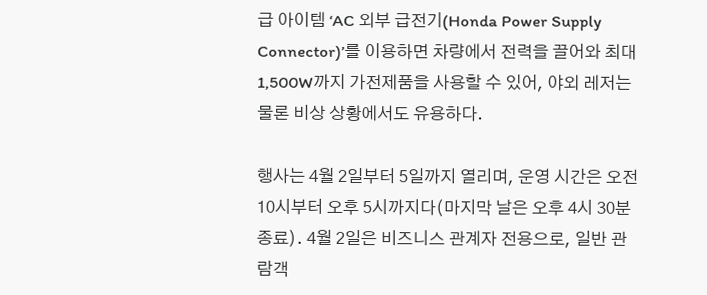급 아이템 ‘AC 외부 급전기(Honda Power Supply Connector)’를 이용하면 차량에서 전력을 끌어와 최대 1,500W까지 가전제품을 사용할 수 있어, 야외 레저는 물론 비상 상황에서도 유용하다.

행사는 4월 2일부터 5일까지 열리며, 운영 시간은 오전 10시부터 오후 5시까지다(마지막 날은 오후 4시 30분 종료). 4월 2일은 비즈니스 관계자 전용으로, 일반 관람객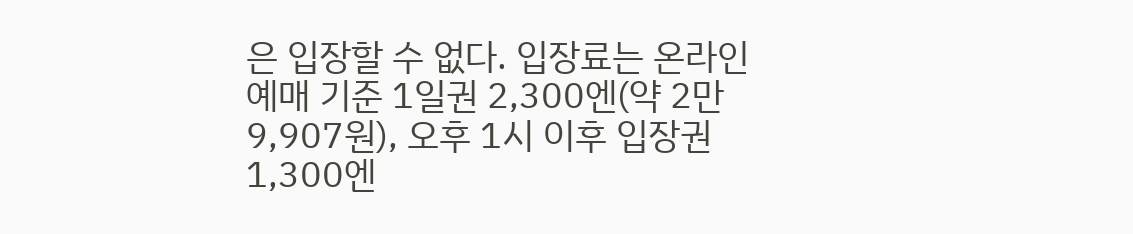은 입장할 수 없다. 입장료는 온라인 예매 기준 1일권 2,300엔(약 2만 9,907원), 오후 1시 이후 입장권 1,300엔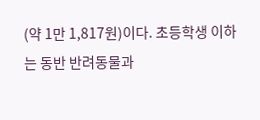(약 1만 1,817원)이다. 초등학생 이하는 동반 반려동물과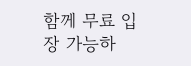함께 무료 입장 가능하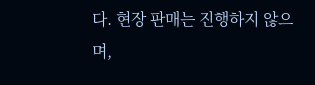다. 현장 판매는 진행하지 않으며,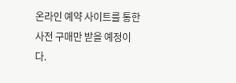온라인 예약 사이트를 통한 사전 구매만 받을 예정이다.